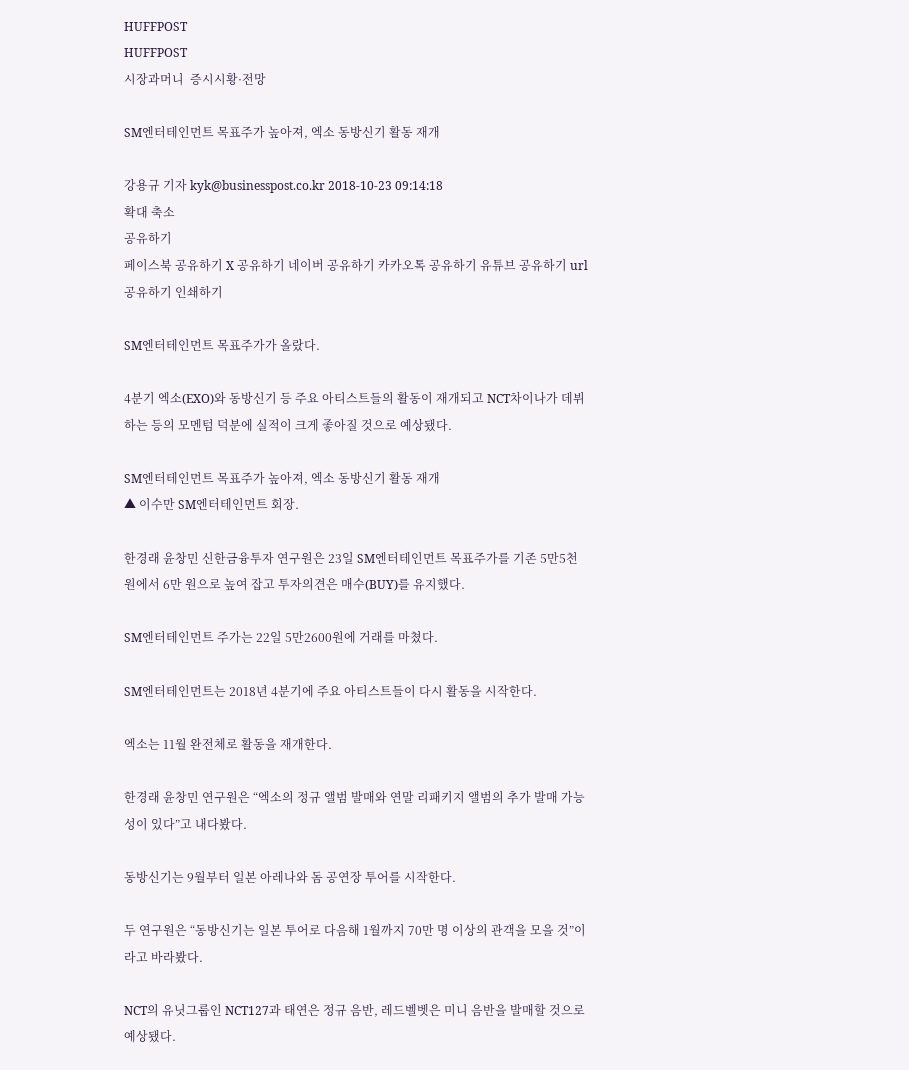HUFFPOST
HUFFPOST
시장과머니  증시시황·전망

SM엔터테인먼트 목표주가 높아져, 엑소 동방신기 활동 재개

강용규 기자 kyk@businesspost.co.kr 2018-10-23 09:14:18
확대 축소
공유하기
페이스북 공유하기 X 공유하기 네이버 공유하기 카카오톡 공유하기 유튜브 공유하기 url 공유하기 인쇄하기

SM엔터테인먼트 목표주가가 올랐다.

4분기 엑소(EXO)와 동방신기 등 주요 아티스트들의 활동이 재개되고 NCT차이나가 데뷔하는 등의 모멘텀 덕분에 실적이 크게 좋아질 것으로 예상됐다.

SM엔터테인먼트 목표주가 높아져, 엑소 동방신기 활동 재개
▲ 이수만 SM엔터테인먼트 회장.

한경래 윤창민 신한금융투자 연구원은 23일 SM엔터테인먼트 목표주가를 기존 5만5천 원에서 6만 원으로 높여 잡고 투자의견은 매수(BUY)를 유지했다.

SM엔터테인먼트 주가는 22일 5만2600원에 거래를 마쳤다.

SM엔터테인먼트는 2018년 4분기에 주요 아티스트들이 다시 활동을 시작한다.

엑소는 11월 완전체로 활동을 재개한다.

한경래 윤창민 연구원은 “엑소의 정규 앨범 발매와 연말 리패키지 앨범의 추가 발매 가능성이 있다”고 내다봤다.

동방신기는 9월부터 일본 아레나와 돔 공연장 투어를 시작한다.

두 연구원은 “동방신기는 일본 투어로 다음해 1월까지 70만 명 이상의 관객을 모을 것”이라고 바라봤다.

NCT의 유닛그룹인 NCT127과 태연은 정규 음반, 레드벨벳은 미니 음반을 발매할 것으로 예상됐다.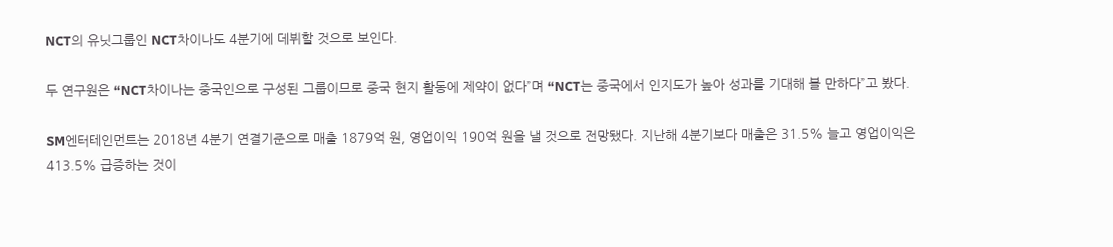NCT의 유닛그룹인 NCT차이나도 4분기에 데뷔할 것으로 보인다.

두 연구원은 “NCT차이나는 중국인으로 구성된 그룹이므로 중국 현지 활동에 제약이 없다”며 “NCT는 중국에서 인지도가 높아 성과를 기대해 볼 만하다”고 봤다.

SM엔터테인먼트는 2018년 4분기 연결기준으로 매출 1879억 원, 영업이익 190억 원을 낼 것으로 전망됐다. 지난해 4분기보다 매출은 31.5% 늘고 영업이익은 413.5% 급증하는 것이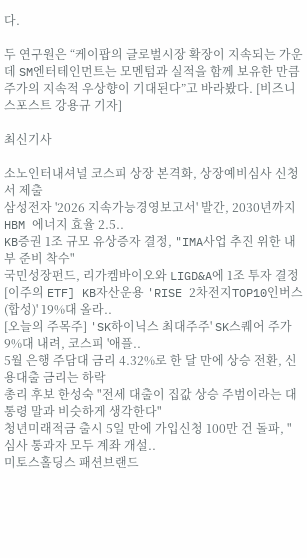다.

두 연구원은 “케이팝의 글로벌시장 확장이 지속되는 가운데 SM엔터테인먼트는 모멘텀과 실적을 함께 보유한 만큼 주가의 지속적 우상향이 기대된다”고 바라봤다. [비즈니스포스트 강용규 기자]

최신기사

소노인터내셔널 코스피 상장 본격화, 상장예비심사 신청서 제출
삼성전자 '2026 지속가능경영보고서' 발간, 2030년까지 HBM 에너지 효율 2.5..
KB증권 1조 규모 유상증자 결정, "IMA사업 추진 위한 내부 준비 착수"
국민성장펀드, 리가켐바이오와 LIGD&A에 1조 투자 결정
[이주의 ETF] KB자산운용 'RISE 2차전지TOP10인버스(합성)' 19%대 올라..
[오늘의 주목주] 'SK하이닉스 최대주주' SK스퀘어 주가 9%대 내려, 코스피 '애플..
5월 은행 주담대 금리 4.32%로 한 달 만에 상승 전환, 신용대출 금리는 하락
총리 후보 한성숙 "전세 대출이 집값 상승 주범이라는 대통령 말과 비슷하게 생각한다"
청년미래적금 출시 5일 만에 가입신청 100만 건 돌파, "심사 통과자 모두 계좌 개설..
미토스홀딩스 패션브랜드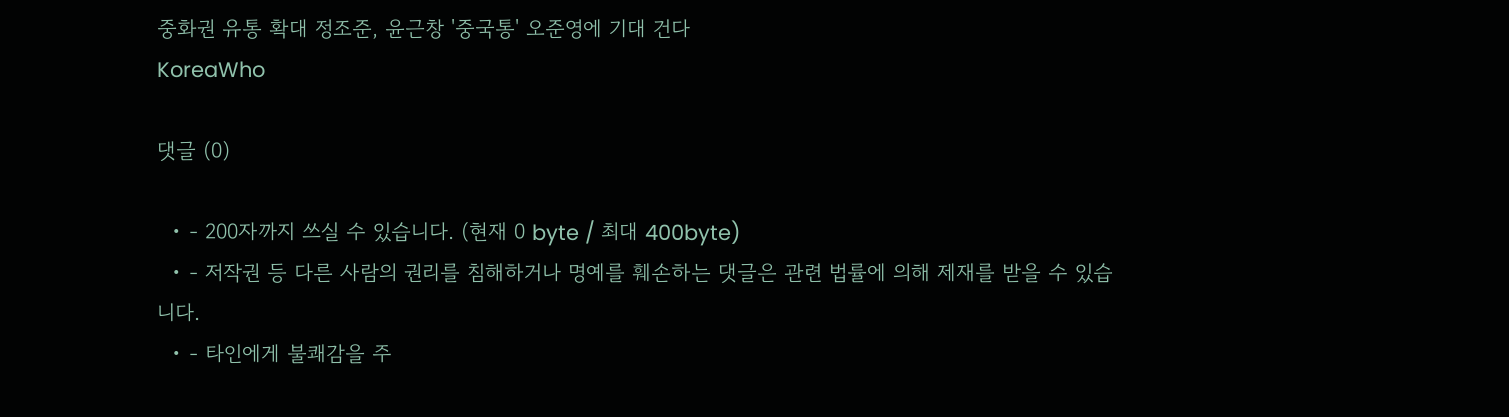중화권 유통 확대 정조준, 윤근창 '중국통' 오준영에 기대 건다
KoreaWho

댓글 (0)

  • - 200자까지 쓰실 수 있습니다. (현재 0 byte / 최대 400byte)
  • - 저작권 등 다른 사람의 권리를 침해하거나 명예를 훼손하는 댓글은 관련 법률에 의해 제재를 받을 수 있습니다.
  • - 타인에게 불쾌감을 주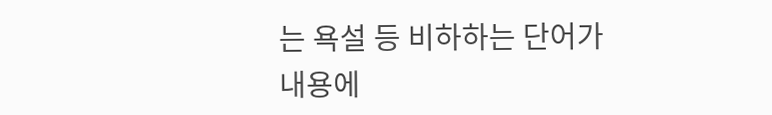는 욕설 등 비하하는 단어가 내용에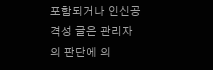포함되거나 인신공격성 글은 관리자의 판단에 의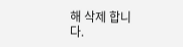해 삭제 합니다.